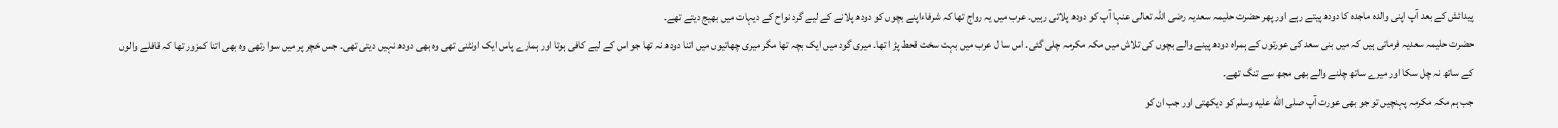پیدائش کے بعد آپ اپنی والدہ ماجدہ کا دودھ پیتے رہے اور پھر حضرت حلیمہ سعدیہ رضی اللہ تعالی عنہا آپ کو دودھ پلاتی رہیں۔ عرب میں یہ رواج تھا کہ شرفاءاپنے بچوں کو دودھ پلانے کے لیے گرد نواح کے دیہات میں بھیج دیتے تھے۔
حضرت حلیمہ سعدیہ فرماتی ہیں کہ میں بنی سعد کی عورتوں کے ہمراہ دودھ پینے والے بچوں کی تلاش میں مکہ مکرمہ چلی گئی۔ اس سا ل عرب میں بہت سخت قحط پڑ ا تھا۔ میری گود میں ایک بچہ تھا مگر میری چھاتیوں میں اتنا دودھ نہ تھا جو اس کے لیے کافی ہوتا اور ہمارے پاس ایک اونٹنی تھی وہ بھی دودھ نہیں دیتی تھی۔ جس خچر پر میں سوا رتھی وہ بھی اتنا کمزور تھا کہ قافلے والوں کے ساتھ نہ چل سکا اور میرے ساتھ چلنے والے بھی مجھ سے تنگ تھے۔
جب ہم مکہ مکرمہ پہنچیں تو جو بھی عورت آپ صلى الله عليه وسلم کو دیکھتی اور جب ان کو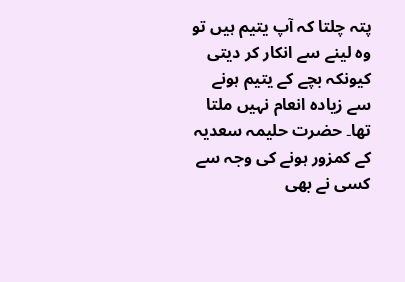پتہ چلتا کہ آپ یتیم ہیں تو وہ لینے سے انکار کر دیتی کیونکہ بچے کے یتیم ہونے سے زیادہ انعام نہیں ملتا تھا۔ حضرت حلیمہ سعدیہ کے کمزور ہونے کی وجہ سے کسی نے بھی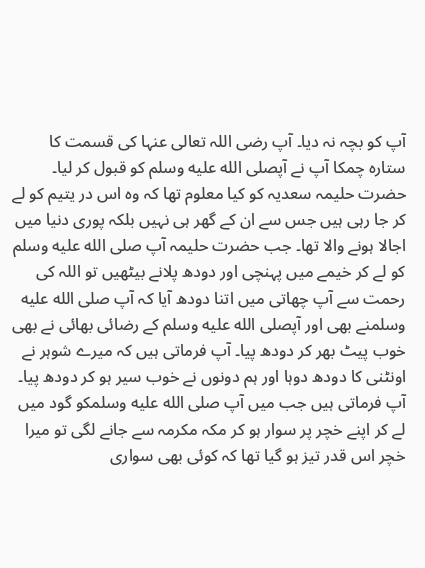آپ کو بچہ نہ دیا۔ آپ رضی اللہ تعالی عنہا کی قسمت کا ستارہ چمکا آپ نے آپصلى الله عليه وسلم کو قبول کر لیا۔
حضرت حلیمہ سعدیہ کو کیا معلوم تھا کہ وہ اس در یتیم کو لے کر جا رہی ہیں جس سے ان کے گھر ہی نہیں بلکہ پوری دنیا میں اجالا ہونے والا تھا۔ جب حضرت حلیمہ آپ صلى الله عليه وسلم کو لے کر خیمے میں پہنچی اور دودھ پلانے بیٹھیں تو اللہ کی رحمت سے آپ چھاتی میں اتنا دودھ آیا کہ آپ صلى الله عليه وسلمنے بھی اور آپصلى الله عليه وسلم کے رضائی بھائی نے بھی خوب پیٹ بھر کر دودھ پیا۔ آپ فرماتی ہیں کہ میرے شوہر نے اونٹنی کا دودھ دوہا اور ہم دونوں نے خوب سیر ہو کر دودھ پیا۔
آپ فرماتی ہیں جب میں آپ صلى الله عليه وسلمکو گود میں لے کر اپنے خچر پر سوار ہو کر مکہ مکرمہ سے جانے لگی تو میرا خچر اس قدر تیز ہو گیا تھا کہ کوئی بھی سواری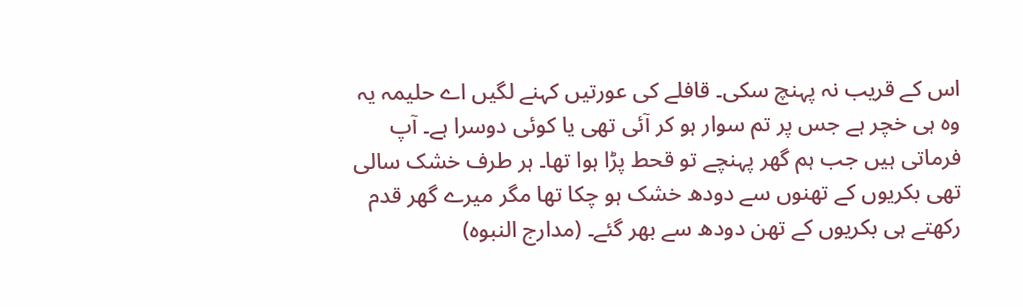اس کے قریب نہ پہنچ سکی۔ قافلے کی عورتیں کہنے لگیں اے حلیمہ یہ وہ ہی خچر ہے جس پر تم سوار ہو کر آئی تھی یا کوئی دوسرا ہے۔ آپ فرماتی ہیں جب ہم گھر پہنچے تو قحط پڑا ہوا تھا۔ ہر طرف خشک سالی تھی بکریوں کے تھنوں سے دودھ خشک ہو چکا تھا مگر میرے گھر قدم رکھتے ہی بکریوں کے تھن دودھ سے بھر گئے۔ (مدارج النبوہ)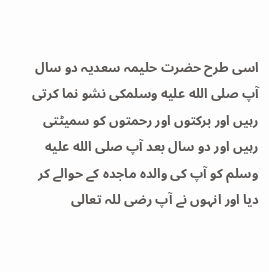اسی طرح حضرت حلیمہ سعدیہ دو سال آپ صلى الله عليه وسلمکی نشو نما کرتی رہیں اور برکتوں اور رحمتوں کو سمیٹتی رہیں اور دو سال بعد آپ صلى الله عليه وسلم کو آپ کی والدہ ماجدہ کے حوالے کر دیا اور انہوں نے آپ رضی للہ تعالی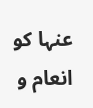عنہا کو انعام و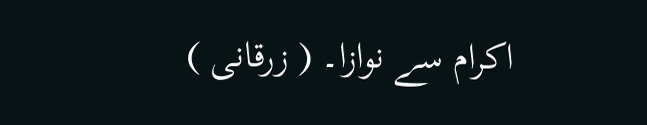اکرام سے نوازا۔ ( زرقانی )